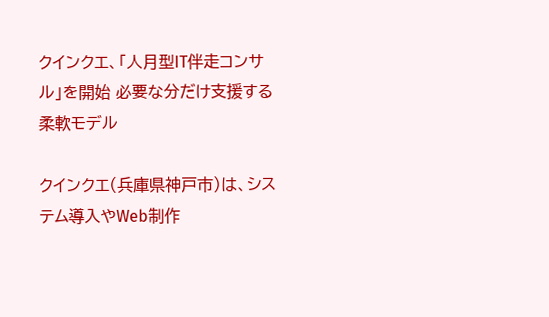クインクエ、「人月型IT伴走コンサル」を開始 必要な分だけ支援する柔軟モデル

クインクエ(兵庫県神戸市)は、システム導入やWeb制作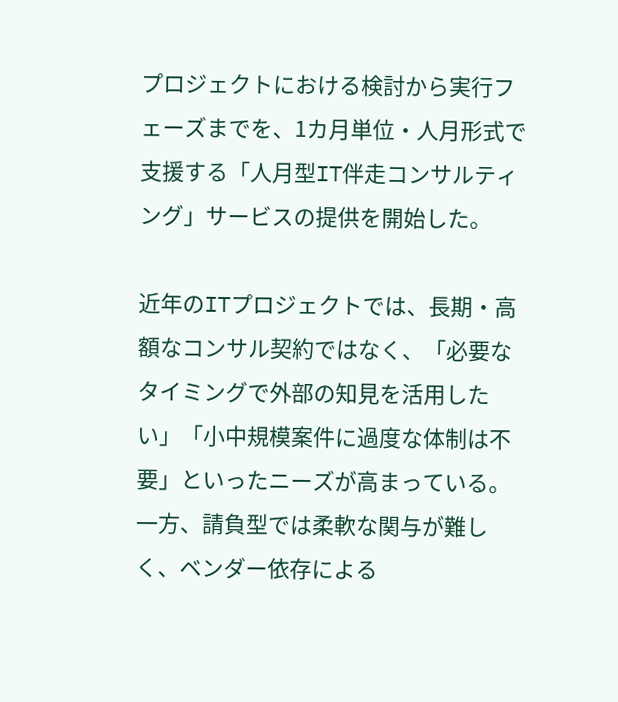プロジェクトにおける検討から実行フェーズまでを、1カ月単位・人月形式で支援する「人月型IT伴走コンサルティング」サービスの提供を開始した。

近年のITプロジェクトでは、長期・高額なコンサル契約ではなく、「必要なタイミングで外部の知見を活用したい」「小中規模案件に過度な体制は不要」といったニーズが高まっている。一方、請負型では柔軟な関与が難しく、ベンダー依存による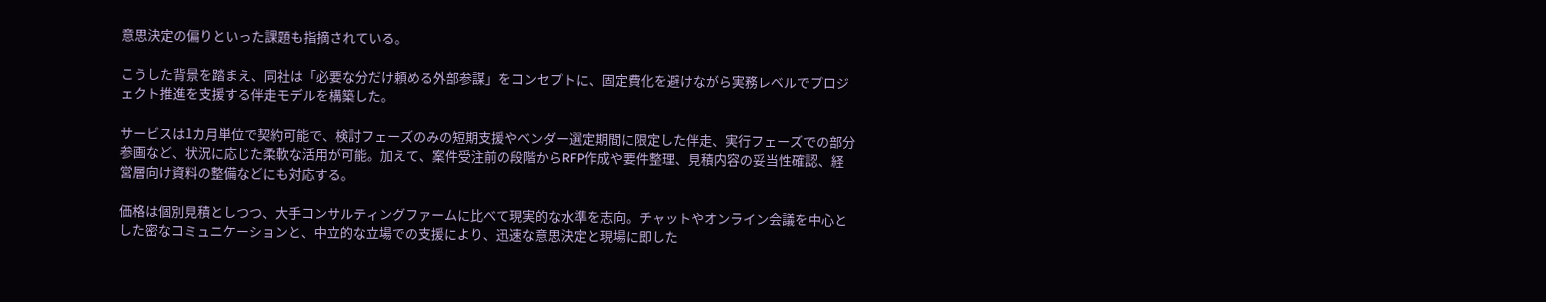意思決定の偏りといった課題も指摘されている。

こうした背景を踏まえ、同社は「必要な分だけ頼める外部参謀」をコンセプトに、固定費化を避けながら実務レベルでプロジェクト推進を支援する伴走モデルを構築した。

サービスは1カ月単位で契約可能で、検討フェーズのみの短期支援やベンダー選定期間に限定した伴走、実行フェーズでの部分参画など、状況に応じた柔軟な活用が可能。加えて、案件受注前の段階からRFP作成や要件整理、見積内容の妥当性確認、経営層向け資料の整備などにも対応する。

価格は個別見積としつつ、大手コンサルティングファームに比べて現実的な水準を志向。チャットやオンライン会議を中心とした密なコミュニケーションと、中立的な立場での支援により、迅速な意思決定と現場に即した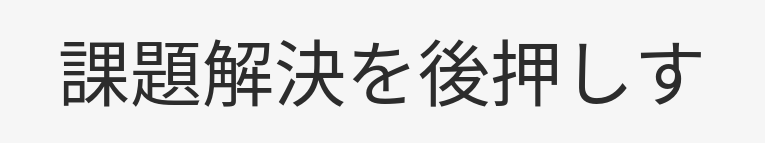課題解決を後押しす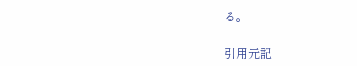る。

引用元記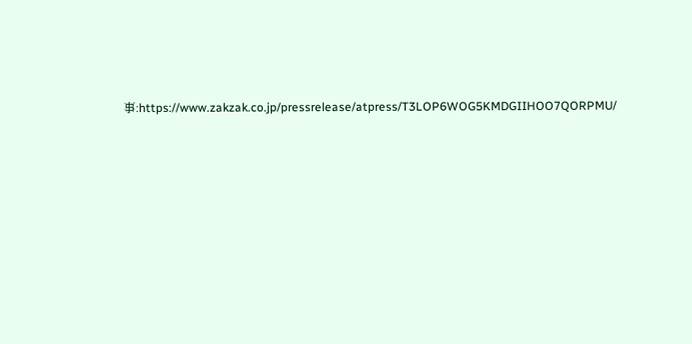事:https://www.zakzak.co.jp/pressrelease/atpress/T3LOP6WOG5KMDGIIHOO7QORPMU/